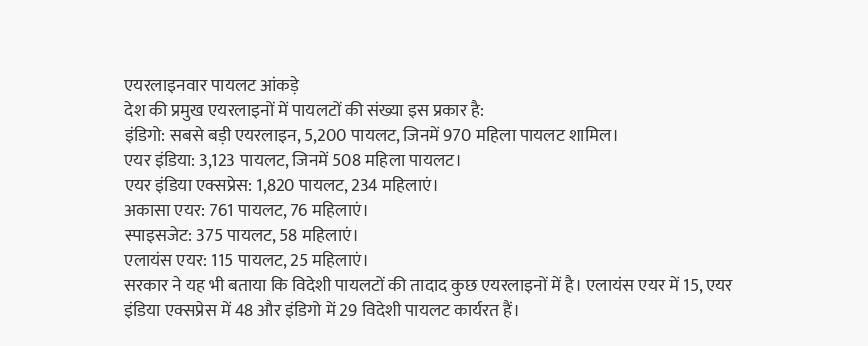एयरलाइनवार पायलट आंकड़े
देश की प्रमुख एयरलाइनों में पायलटों की संख्या इस प्रकार है:
इंडिगो: सबसे बड़ी एयरलाइन, 5,200 पायलट, जिनमें 970 महिला पायलट शामिल।
एयर इंडिया: 3,123 पायलट, जिनमें 508 महिला पायलट।
एयर इंडिया एक्सप्रेस: 1,820 पायलट, 234 महिलाएं।
अकासा एयर: 761 पायलट, 76 महिलाएं।
स्पाइसजेट: 375 पायलट, 58 महिलाएं।
एलायंस एयर: 115 पायलट, 25 महिलाएं।
सरकार ने यह भी बताया कि विदेशी पायलटों की तादाद कुछ एयरलाइनों में है। एलायंस एयर में 15, एयर इंडिया एक्सप्रेस में 48 और इंडिगो में 29 विदेशी पायलट कार्यरत हैं।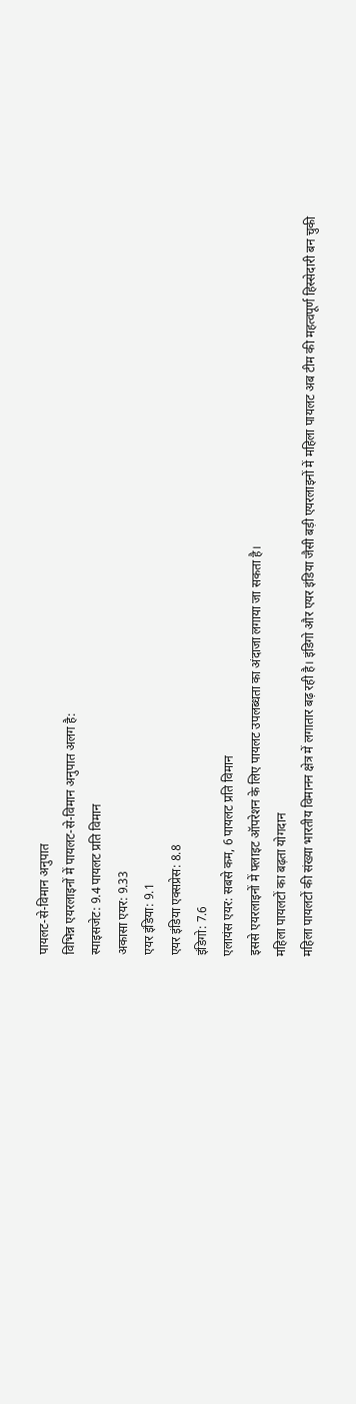पायलट-से-विमान अनुपात
विभिन्न एयरलाइनों में पायलट-से-विमान अनुपात अलग है:
स्पाइसजेट: 9.4 पायलट प्रति विमान
अकासा एयर: 9.33
एयर इंडिया: 9.1
एयर इंडिया एक्सप्रेस: 8.8
इंडिगो: 7.6
एलायंस एयर: सबसे कम, 6 पायलट प्रति विमान
इससे एयरलाइनों में फ्लाइट ऑपरेशन के लिए पायलट उपलब्धता का अंदाजा लगाया जा सकता है।
महिला पायलटों का बढ़ता योगदान
महिला पायलटों की संख्या भारतीय विमानन क्षेत्र में लगातार बढ़ रही है। इंडिगो और एयर इंडिया जैसी बड़ी एयरलाइनों में महिला पायलट अब टीम की महत्वपूर्ण हिस्सेदारी बन चुकी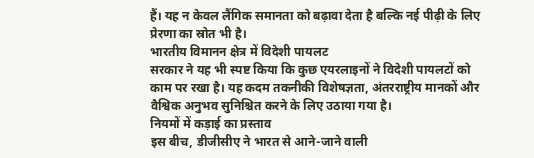हैं। यह न केवल लैंगिक समानता को बढ़ावा देता है बल्कि नई पीढ़ी के लिए प्रेरणा का स्रोत भी है।
भारतीय विमानन क्षेत्र में विदेशी पायलट
सरकार ने यह भी स्पष्ट किया कि कुछ एयरलाइनों ने विदेशी पायलटों को काम पर रखा है। यह कदम तकनीकी विशेषज्ञता, अंतरराष्ट्रीय मानकों और वैश्विक अनुभव सुनिश्चित करने के लिए उठाया गया है।
नियमों में कड़ाई का प्रस्ताव
इस बीच, डीजीसीए ने भारत से आने-जाने वाली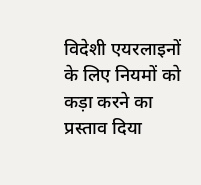विदेशी एयरलाइनों के लिए नियमों को कड़ा करने का प्रस्ताव दिया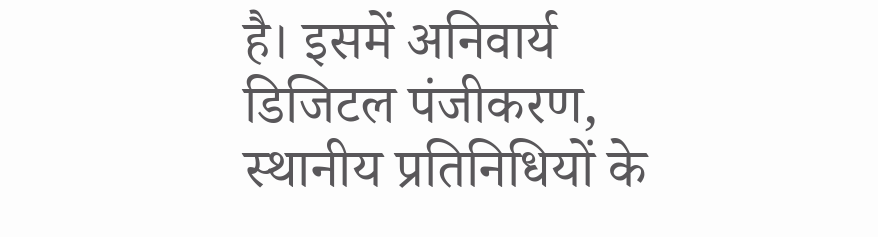है। इसमें अनिवार्य डिजिटल पंजीकरण, स्थानीय प्रतिनिधियों के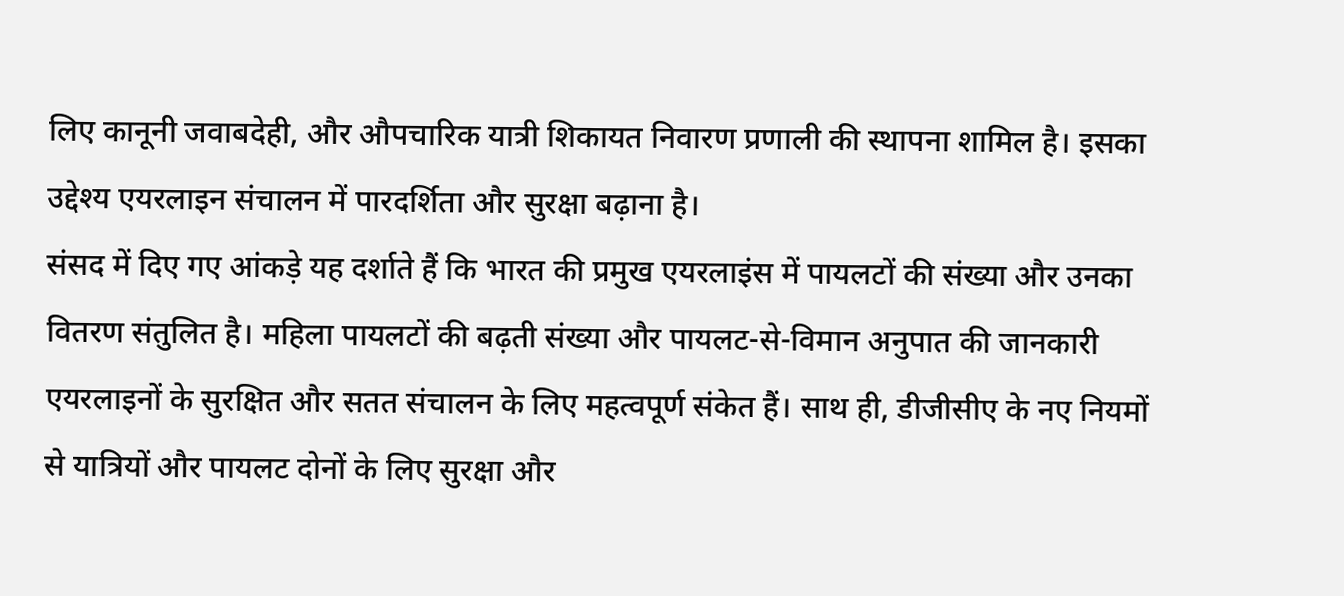लिए कानूनी जवाबदेही, और औपचारिक यात्री शिकायत निवारण प्रणाली की स्थापना शामिल है। इसका उद्देश्य एयरलाइन संचालन में पारदर्शिता और सुरक्षा बढ़ाना है।
संसद में दिए गए आंकड़े यह दर्शाते हैं कि भारत की प्रमुख एयरलाइंस में पायलटों की संख्या और उनका वितरण संतुलित है। महिला पायलटों की बढ़ती संख्या और पायलट-से-विमान अनुपात की जानकारी एयरलाइनों के सुरक्षित और सतत संचालन के लिए महत्वपूर्ण संकेत हैं। साथ ही, डीजीसीए के नए नियमों से यात्रियों और पायलट दोनों के लिए सुरक्षा और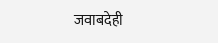जवाबदेही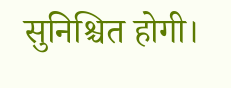सुनिश्चित होगी।